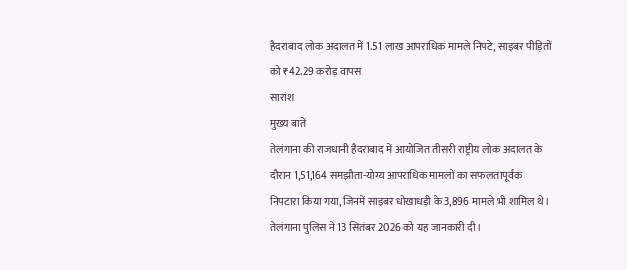हैदराबाद लोक अदालत में 1.51 लाख आपराधिक मामले निपटे, साइबर पीड़ितों को ₹42.29 करोड़ वापस
सारांश
मुख्य बातें
तेलंगाना की राजधानी हैदराबाद में आयोजित तीसरी राष्ट्रीय लोक अदालत के दौरान 1,51,164 समझौता-योग्य आपराधिक मामलों का सफलतापूर्वक निपटारा किया गया, जिनमें साइबर धोखाधड़ी के 3,896 मामले भी शामिल थे। तेलंगाना पुलिस ने 13 सितंबर 2026 को यह जानकारी दी।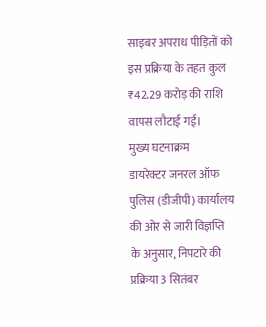साइबर अपराध पीड़ितों को इस प्रक्रिया के तहत कुल ₹42.29 करोड़ की राशि वापस लौटाई गई।
मुख्य घटनाक्रम
डायरेक्टर जनरल ऑफ पुलिस (डीजीपी) कार्यालय की ओर से जारी विज्ञप्ति के अनुसार, निपटारे की प्रक्रिया 3 सितंबर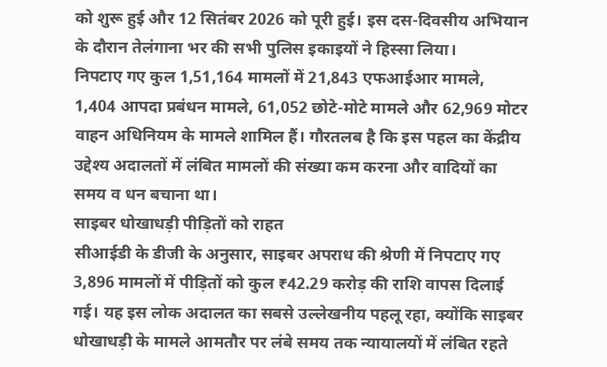को शुरू हुई और 12 सितंबर 2026 को पूरी हुई। इस दस-दिवसीय अभियान के दौरान तेलंगाना भर की सभी पुलिस इकाइयों ने हिस्सा लिया।
निपटाए गए कुल 1,51,164 मामलों में 21,843 एफआईआर मामले, 1,404 आपदा प्रबंधन मामले, 61,052 छोटे-मोटे मामले और 62,969 मोटर वाहन अधिनियम के मामले शामिल हैं। गौरतलब है कि इस पहल का केंद्रीय उद्देश्य अदालतों में लंबित मामलों की संख्या कम करना और वादियों का समय व धन बचाना था।
साइबर धोखाधड़ी पीड़ितों को राहत
सीआईडी के डीजी के अनुसार, साइबर अपराध की श्रेणी में निपटाए गए 3,896 मामलों में पीड़ितों को कुल ₹42.29 करोड़ की राशि वापस दिलाई गई। यह इस लोक अदालत का सबसे उल्लेखनीय पहलू रहा, क्योंकि साइबर धोखाधड़ी के मामले आमतौर पर लंबे समय तक न्यायालयों में लंबित रहते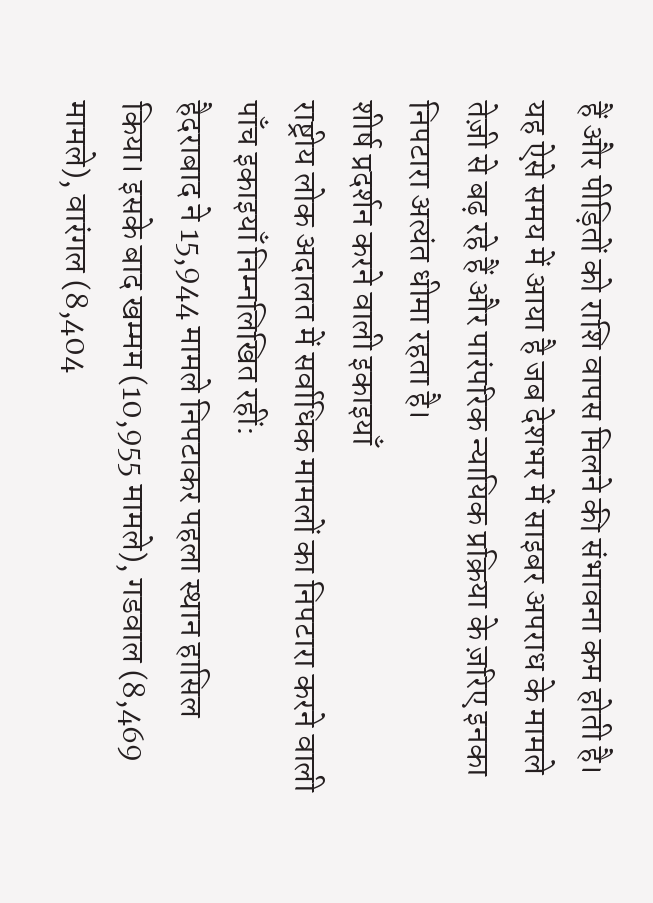हैं और पीड़ितों को राशि वापस मिलने की संभावना कम होती है।
यह ऐसे समय में आया है जब देशभर में साइबर अपराध के मामले तेज़ी से बढ़ रहे हैं और पारंपरिक न्यायिक प्रक्रिया के ज़रिए इनका निपटारा अत्यंत धीमा रहता है।
शीर्ष प्रदर्शन करने वाली इकाइयाँ
राष्ट्रीय लोक अदालत में सर्वाधिक मामलों का निपटारा करने वाली पाँच इकाइयाँ निम्नलिखित रहीं:
हैदराबाद ने 15,944 मामले निपटाकर पहला स्थान हासिल किया। इसके बाद खम्मम (10,955 मामले), गडवाल (8,469 मामले), वारंगल (8,404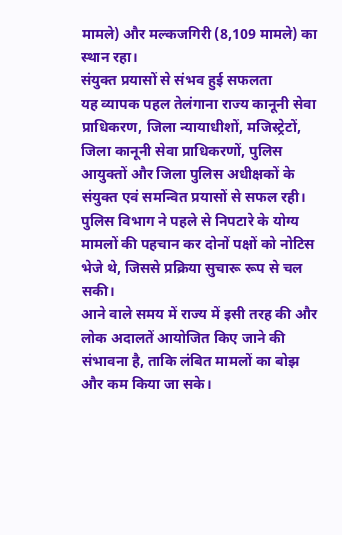मामले) और मल्कजगिरी (8,109 मामले) का स्थान रहा।
संयुक्त प्रयासों से संभव हुई सफलता
यह व्यापक पहल तेलंगाना राज्य कानूनी सेवा प्राधिकरण, जिला न्यायाधीशों, मजिस्ट्रेटों, जिला कानूनी सेवा प्राधिकरणों, पुलिस आयुक्तों और जिला पुलिस अधीक्षकों के संयुक्त एवं समन्वित प्रयासों से सफल रही। पुलिस विभाग ने पहले से निपटारे के योग्य मामलों की पहचान कर दोनों पक्षों को नोटिस भेजे थे, जिससे प्रक्रिया सुचारू रूप से चल सकी।
आने वाले समय में राज्य में इसी तरह की और लोक अदालतें आयोजित किए जाने की संभावना है, ताकि लंबित मामलों का बोझ और कम किया जा सके।